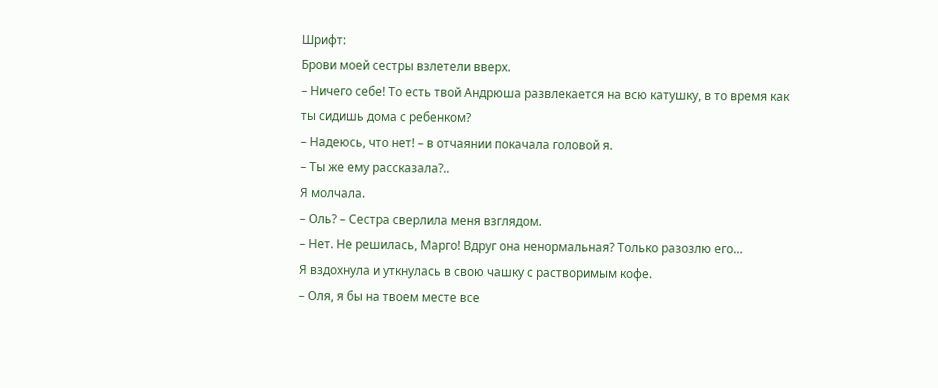Шрифт:
Брови моей сестры взлетели вверх.
– Ничего себе! То есть твой Андрюша развлекается на всю катушку, в то время как ты сидишь дома с ребенком?
– Надеюсь, что нет! – в отчаянии покачала головой я.
– Ты же ему рассказала?..
Я молчала.
– Оль? – Сестра сверлила меня взглядом.
– Нет. Не решилась, Марго! Вдруг она ненормальная? Только разозлю его…
Я вздохнула и уткнулась в свою чашку с растворимым кофе.
– Оля, я бы на твоем месте все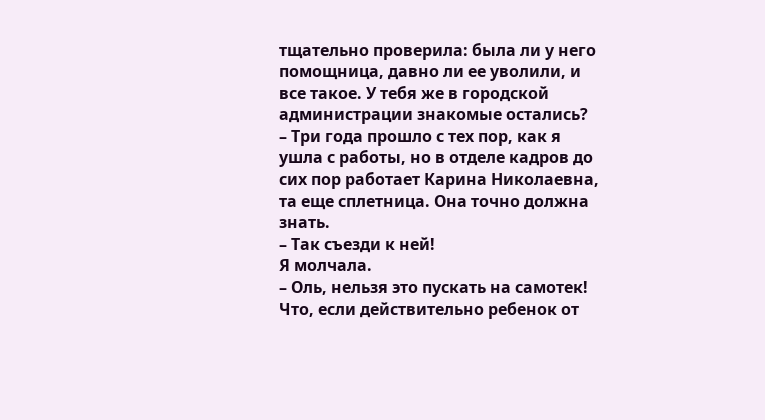тщательно проверила: была ли у него помощница, давно ли ее уволили, и все такое. У тебя же в городской администрации знакомые остались?
– Три года прошло с тех пор, как я ушла с работы, но в отделе кадров до сих пор работает Карина Николаевна, та еще сплетница. Она точно должна знать.
– Так съезди к ней!
Я молчала.
– Оль, нельзя это пускать на самотек! Что, если действительно ребенок от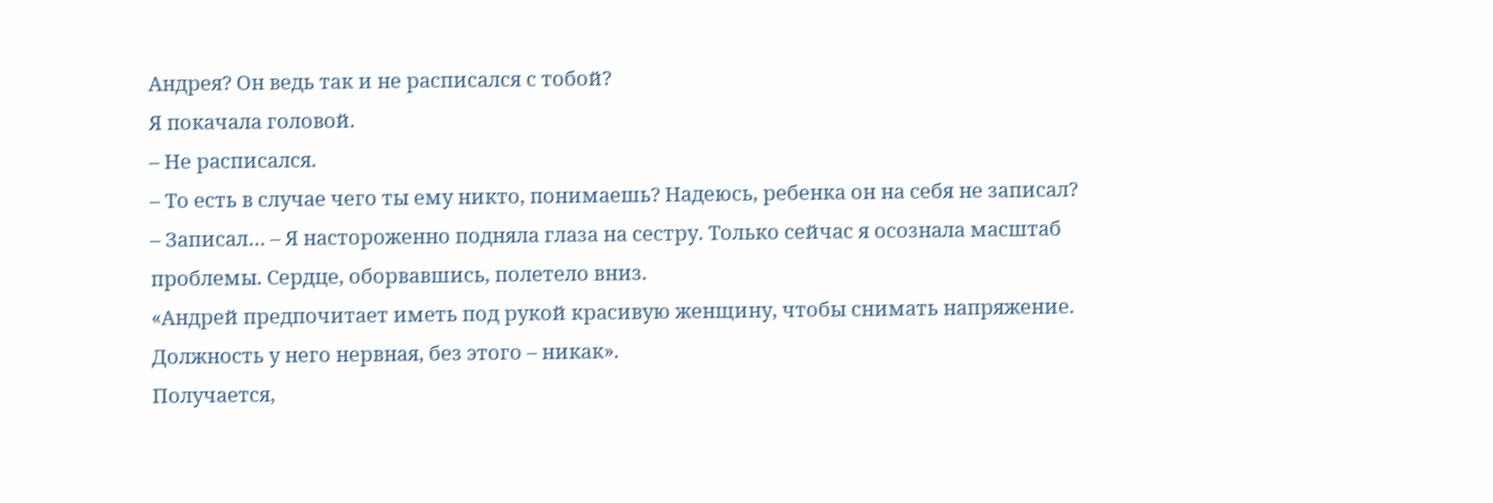Андрея? Он ведь так и не расписался с тобой?
Я покачала головой.
– Не расписался.
– То есть в случае чего ты ему никто, понимаешь? Надеюсь, ребенка он на себя не записал?
– Записал… – Я настороженно подняла глаза на сестру. Только сейчас я осознала масштаб проблемы. Сердце, оборвавшись, полетело вниз.
«Андрей предпочитает иметь под рукой красивую женщину, чтобы снимать напряжение. Должность у него нервная, без этого – никак».
Получается,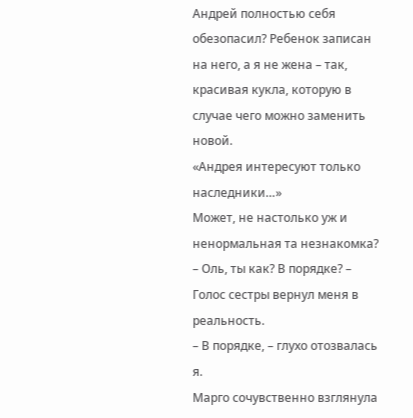Андрей полностью себя обезопасил? Ребенок записан на него, а я не жена – так, красивая кукла, которую в случае чего можно заменить новой.
«Андрея интересуют только наследники…»
Может, не настолько уж и ненормальная та незнакомка?
– Оль, ты как? В порядке? – Голос сестры вернул меня в реальность.
– В порядке, – глухо отозвалась я.
Марго сочувственно взглянула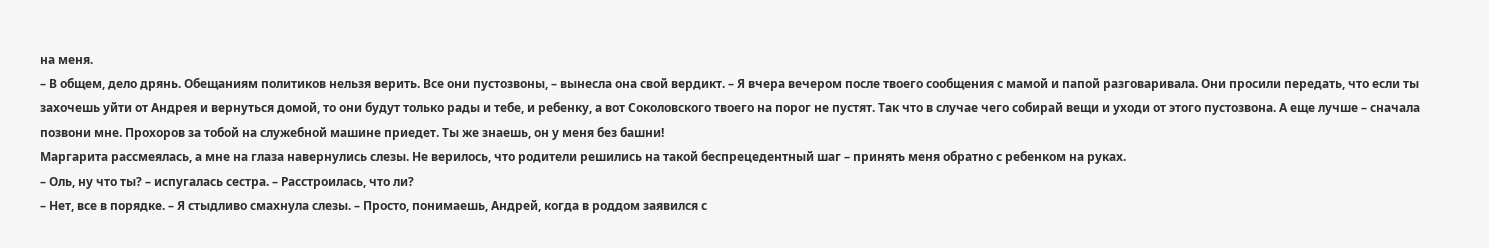на меня.
– В общем, дело дрянь. Обещаниям политиков нельзя верить. Все они пустозвоны, – вынесла она свой вердикт. – Я вчера вечером после твоего сообщения с мамой и папой разговаривала. Они просили передать, что если ты захочешь уйти от Андрея и вернуться домой, то они будут только рады и тебе, и ребенку, а вот Соколовского твоего на порог не пустят. Так что в случае чего собирай вещи и уходи от этого пустозвона. А еще лучше – сначала позвони мне. Прохоров за тобой на служебной машине приедет. Ты же знаешь, он у меня без башни!
Маргарита рассмеялась, а мне на глаза навернулись слезы. Не верилось, что родители решились на такой беспрецедентный шаг – принять меня обратно с ребенком на руках.
– Оль, ну что ты? – испугалась сестра. – Расстроилась, что ли?
– Нет, все в порядке. – Я стыдливо смахнула слезы. – Просто, понимаешь, Андрей, когда в роддом заявился с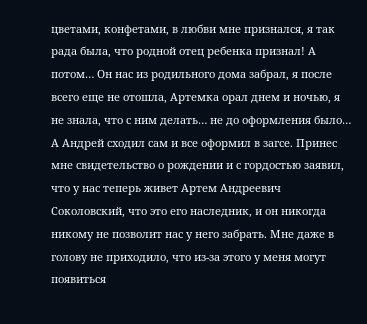цветами, конфетами, в любви мне признался, я так рада была, что родной отец ребенка признал! А потом… Он нас из родильного дома забрал, я после всего еще не отошла, Артемка орал днем и ночью, я не знала, что с ним делать… не до оформления было… А Андрей сходил сам и все оформил в загсе. Принес мне свидетельство о рождении и с гордостью заявил, что у нас теперь живет Артем Андреевич Соколовский, что это его наследник, и он никогда никому не позволит нас у него забрать. Мне даже в голову не приходило, что из-за этого у меня могут появиться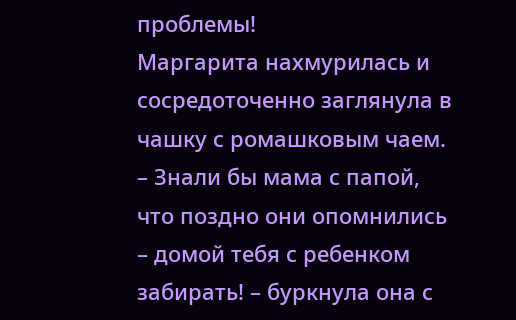проблемы!
Маргарита нахмурилась и сосредоточенно заглянула в чашку с ромашковым чаем.
– Знали бы мама с папой, что поздно они опомнились – домой тебя с ребенком забирать! – буркнула она с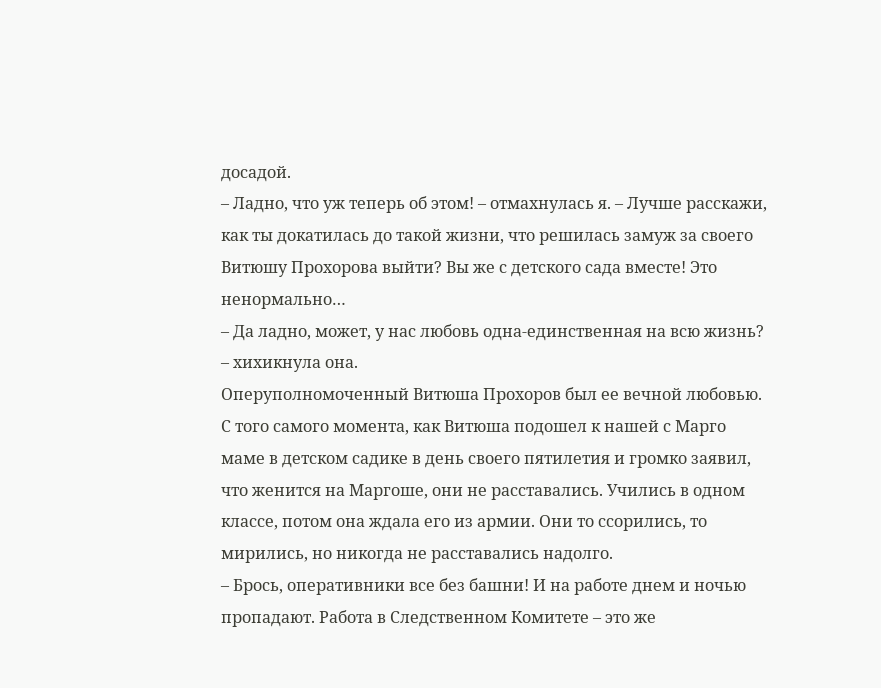досадой.
– Ладно, что уж теперь об этом! – отмахнулась я. – Лучше расскажи, как ты докатилась до такой жизни, что решилась замуж за своего Витюшу Прохорова выйти? Вы же с детского сада вместе! Это ненормально…
– Да ладно, может, у нас любовь одна-единственная на всю жизнь? – хихикнула она.
Оперуполномоченный Витюша Прохоров был ее вечной любовью. С того самого момента, как Витюша подошел к нашей с Марго маме в детском садике в день своего пятилетия и громко заявил, что женится на Маргоше, они не расставались. Учились в одном классе, потом она ждала его из армии. Они то ссорились, то мирились, но никогда не расставались надолго.
– Брось, оперативники все без башни! И на работе днем и ночью пропадают. Работа в Следственном Комитете – это же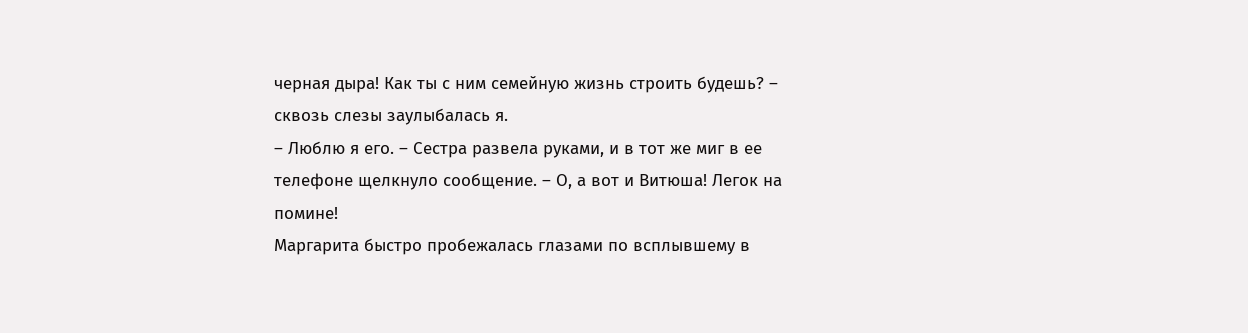черная дыра! Как ты с ним семейную жизнь строить будешь? – сквозь слезы заулыбалась я.
– Люблю я его. – Сестра развела руками, и в тот же миг в ее телефоне щелкнуло сообщение. – О, а вот и Витюша! Легок на помине!
Маргарита быстро пробежалась глазами по всплывшему в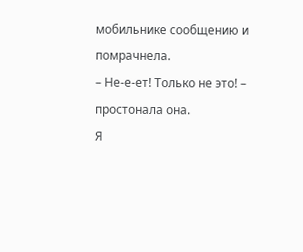мобильнике сообщению и помрачнела.
– Не-е-ет! Только не это! – простонала она.
Я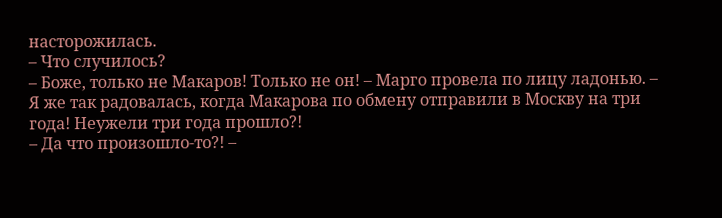насторожилась.
– Что случилось?
– Боже, только не Макаров! Только не он! – Марго провела по лицу ладонью. – Я же так радовалась, когда Макарова по обмену отправили в Москву на три года! Неужели три года прошло?!
– Да что произошло-то?! –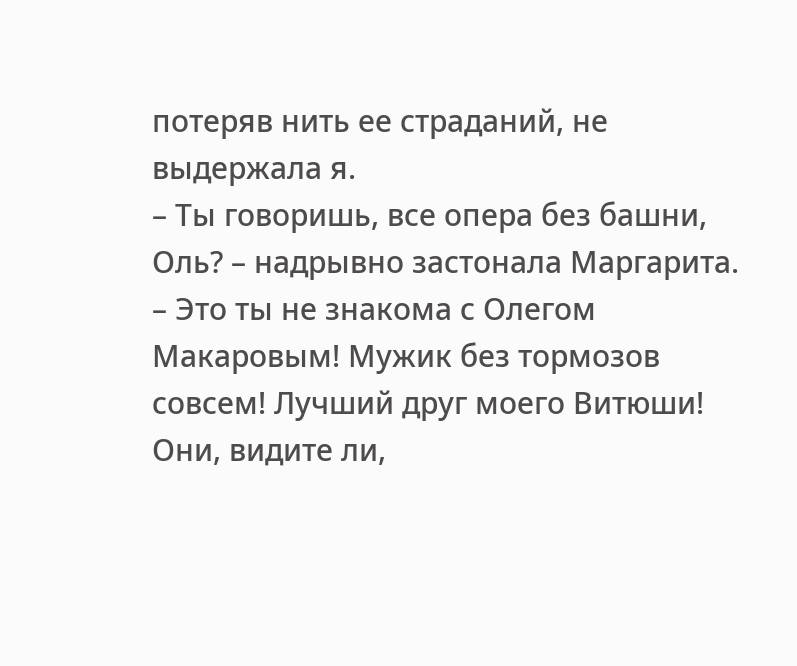потеряв нить ее страданий, не выдержала я.
– Ты говоришь, все опера без башни, Оль? – надрывно застонала Маргарита. – Это ты не знакома с Олегом Макаровым! Мужик без тормозов совсем! Лучший друг моего Витюши! Они, видите ли,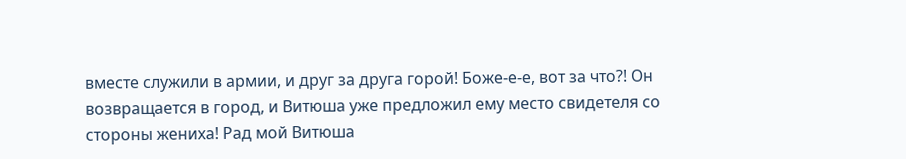вместе служили в армии, и друг за друга горой! Боже-е-е, вот за что?! Он возвращается в город, и Витюша уже предложил ему место свидетеля со стороны жениха! Рад мой Витюша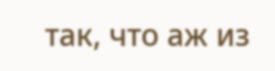так, что аж из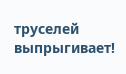труселей выпрыгивает!